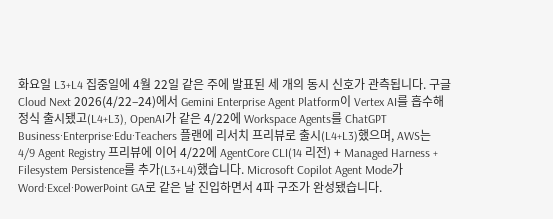화요일 L3+L4 집중일에 4월 22일 같은 주에 발표된 세 개의 동시 신호가 관측됩니다. 구글 Cloud Next 2026(4/22–24)에서 Gemini Enterprise Agent Platform이 Vertex AI를 흡수해 정식 출시됐고(L4+L3), OpenAI가 같은 4/22에 Workspace Agents를 ChatGPT Business·Enterprise·Edu·Teachers 플랜에 리서치 프리뷰로 출시(L4+L3)했으며, AWS는 4/9 Agent Registry 프리뷰에 이어 4/22에 AgentCore CLI(14 리전) + Managed Harness + Filesystem Persistence를 추가(L3+L4)했습니다. Microsoft Copilot Agent Mode가 Word·Excel·PowerPoint GA로 같은 날 진입하면서 4파 구조가 완성됐습니다.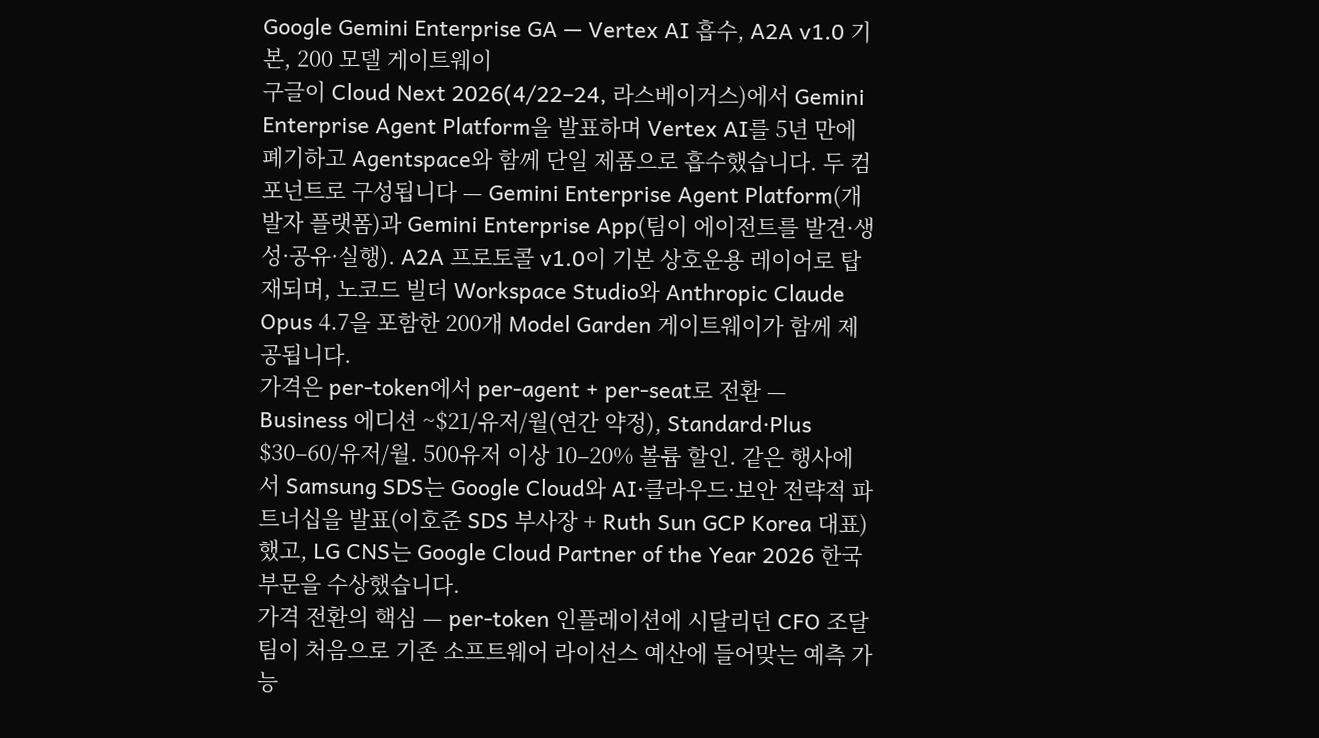Google Gemini Enterprise GA — Vertex AI 흡수, A2A v1.0 기본, 200 모델 게이트웨이
구글이 Cloud Next 2026(4/22–24, 라스베이거스)에서 Gemini Enterprise Agent Platform을 발표하며 Vertex AI를 5년 만에 폐기하고 Agentspace와 함께 단일 제품으로 흡수했습니다. 두 컴포넌트로 구성됩니다 — Gemini Enterprise Agent Platform(개발자 플랫폼)과 Gemini Enterprise App(팀이 에이전트를 발견·생성·공유·실행). A2A 프로토콜 v1.0이 기본 상호운용 레이어로 탑재되며, 노코드 빌더 Workspace Studio와 Anthropic Claude Opus 4.7을 포함한 200개 Model Garden 게이트웨이가 함께 제공됩니다.
가격은 per-token에서 per-agent + per-seat로 전환 — Business 에디션 ~$21/유저/월(연간 약정), Standard·Plus $30–60/유저/월. 500유저 이상 10–20% 볼륨 할인. 같은 행사에서 Samsung SDS는 Google Cloud와 AI·클라우드·보안 전략적 파트너십을 발표(이호준 SDS 부사장 + Ruth Sun GCP Korea 대표)했고, LG CNS는 Google Cloud Partner of the Year 2026 한국 부문을 수상했습니다.
가격 전환의 핵심 — per-token 인플레이션에 시달리던 CFO 조달팀이 처음으로 기존 소프트웨어 라이선스 예산에 들어맞는 예측 가능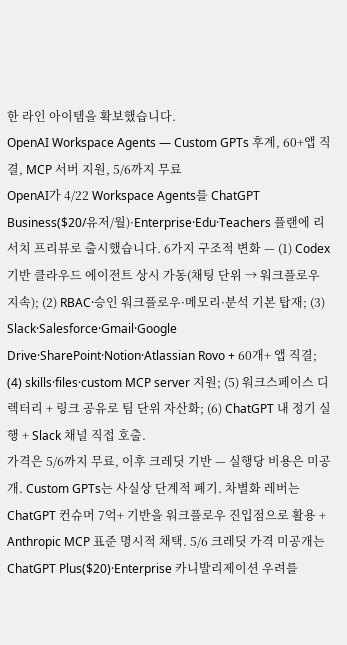한 라인 아이템을 확보했습니다.
OpenAI Workspace Agents — Custom GPTs 후계, 60+앱 직결, MCP 서버 지원, 5/6까지 무료
OpenAI가 4/22 Workspace Agents를 ChatGPT Business($20/유저/월)·Enterprise·Edu·Teachers 플랜에 리서치 프리뷰로 출시했습니다. 6가지 구조적 변화 — (1) Codex 기반 클라우드 에이전트 상시 가동(채팅 단위 → 워크플로우 지속); (2) RBAC·승인 워크플로우·메모리·분석 기본 탑재; (3) Slack·Salesforce·Gmail·Google Drive·SharePoint·Notion·Atlassian Rovo + 60개+ 앱 직결; (4) skills·files·custom MCP server 지원; (5) 워크스페이스 디렉터리 + 링크 공유로 팀 단위 자산화; (6) ChatGPT 내 정기 실행 + Slack 채널 직접 호출.
가격은 5/6까지 무료, 이후 크레딧 기반 — 실행당 비용은 미공개. Custom GPTs는 사실상 단계적 폐기. 차별화 레버는 ChatGPT 컨슈머 7억+ 기반을 워크플로우 진입점으로 활용 + Anthropic MCP 표준 명시적 채택. 5/6 크레딧 가격 미공개는 ChatGPT Plus($20)·Enterprise 카니발리제이션 우려를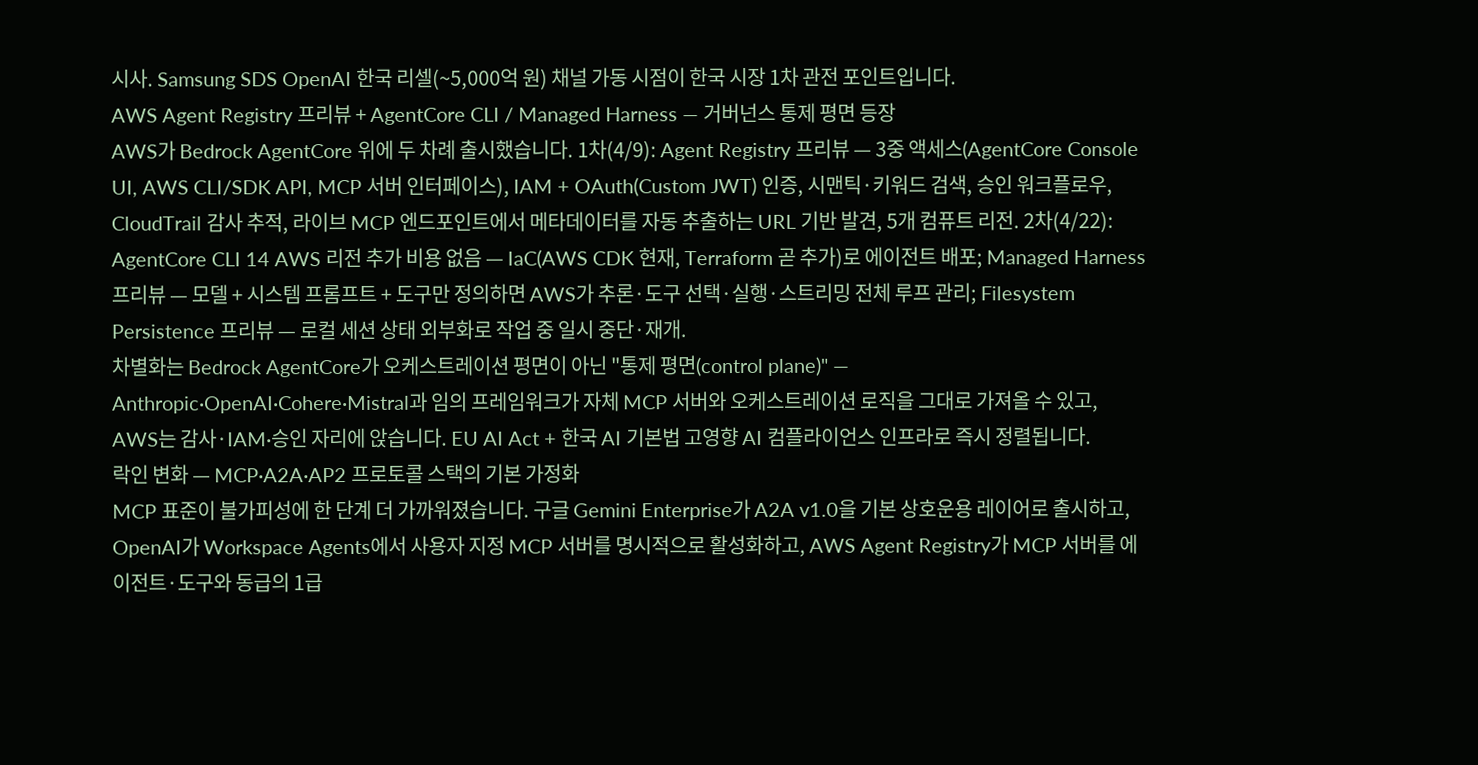시사. Samsung SDS OpenAI 한국 리셀(~5,000억 원) 채널 가동 시점이 한국 시장 1차 관전 포인트입니다.
AWS Agent Registry 프리뷰 + AgentCore CLI / Managed Harness — 거버넌스 통제 평면 등장
AWS가 Bedrock AgentCore 위에 두 차례 출시했습니다. 1차(4/9): Agent Registry 프리뷰 — 3중 액세스(AgentCore Console UI, AWS CLI/SDK API, MCP 서버 인터페이스), IAM + OAuth(Custom JWT) 인증, 시맨틱·키워드 검색, 승인 워크플로우, CloudTrail 감사 추적, 라이브 MCP 엔드포인트에서 메타데이터를 자동 추출하는 URL 기반 발견, 5개 컴퓨트 리전. 2차(4/22): AgentCore CLI 14 AWS 리전 추가 비용 없음 — IaC(AWS CDK 현재, Terraform 곧 추가)로 에이전트 배포; Managed Harness 프리뷰 — 모델 + 시스템 프롬프트 + 도구만 정의하면 AWS가 추론·도구 선택·실행·스트리밍 전체 루프 관리; Filesystem Persistence 프리뷰 — 로컬 세션 상태 외부화로 작업 중 일시 중단·재개.
차별화는 Bedrock AgentCore가 오케스트레이션 평면이 아닌 "통제 평면(control plane)" — Anthropic·OpenAI·Cohere·Mistral과 임의 프레임워크가 자체 MCP 서버와 오케스트레이션 로직을 그대로 가져올 수 있고, AWS는 감사·IAM·승인 자리에 앉습니다. EU AI Act + 한국 AI 기본법 고영향 AI 컴플라이언스 인프라로 즉시 정렬됩니다.
락인 변화 — MCP·A2A·AP2 프로토콜 스택의 기본 가정화
MCP 표준이 불가피성에 한 단계 더 가까워졌습니다. 구글 Gemini Enterprise가 A2A v1.0을 기본 상호운용 레이어로 출시하고, OpenAI가 Workspace Agents에서 사용자 지정 MCP 서버를 명시적으로 활성화하고, AWS Agent Registry가 MCP 서버를 에이전트·도구와 동급의 1급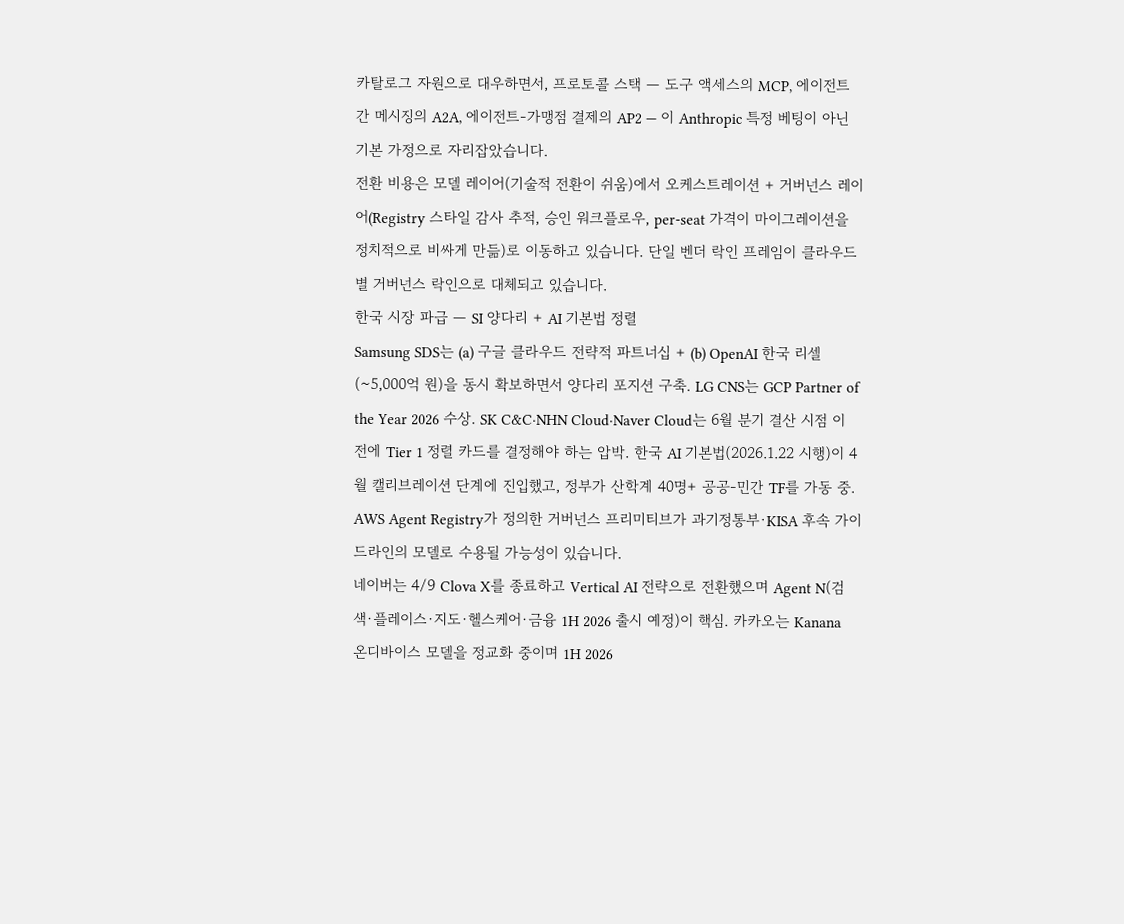카탈로그 자원으로 대우하면서, 프로토콜 스택 — 도구 액세스의 MCP, 에이전트 간 메시징의 A2A, 에이전트-가맹점 결제의 AP2 — 이 Anthropic 특정 베팅이 아닌 기본 가정으로 자리잡았습니다.
전환 비용은 모델 레이어(기술적 전환이 쉬움)에서 오케스트레이션 + 거버넌스 레이어(Registry 스타일 감사 추적, 승인 워크플로우, per-seat 가격이 마이그레이션을 정치적으로 비싸게 만듦)로 이동하고 있습니다. 단일 벤더 락인 프레임이 클라우드별 거버넌스 락인으로 대체되고 있습니다.
한국 시장 파급 — SI 양다리 + AI 기본법 정렬
Samsung SDS는 (a) 구글 클라우드 전략적 파트너십 + (b) OpenAI 한국 리셀(~5,000억 원)을 동시 확보하면서 양다리 포지션 구축. LG CNS는 GCP Partner of the Year 2026 수상. SK C&C·NHN Cloud·Naver Cloud는 6월 분기 결산 시점 이전에 Tier 1 정렬 카드를 결정해야 하는 압박. 한국 AI 기본법(2026.1.22 시행)이 4월 캘리브레이션 단계에 진입했고, 정부가 산학계 40명+ 공공-민간 TF를 가동 중. AWS Agent Registry가 정의한 거버넌스 프리미티브가 과기정통부·KISA 후속 가이드라인의 모델로 수용될 가능성이 있습니다.
네이버는 4/9 Clova X를 종료하고 Vertical AI 전략으로 전환했으며 Agent N(검색·플레이스·지도·헬스케어·금융 1H 2026 출시 예정)이 핵심. 카카오는 Kanana 온디바이스 모델을 정교화 중이며 1H 2026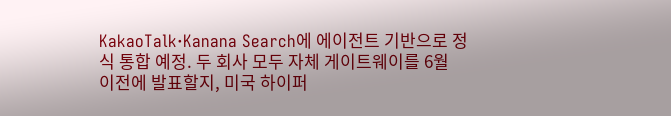KakaoTalk·Kanana Search에 에이전트 기반으로 정식 통합 예정. 두 회사 모두 자체 게이트웨이를 6월 이전에 발표할지, 미국 하이퍼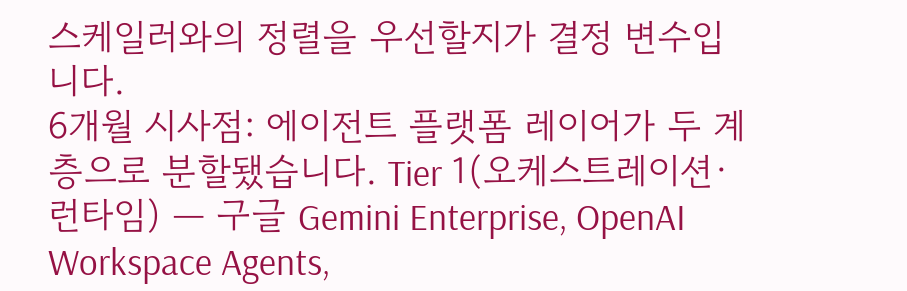스케일러와의 정렬을 우선할지가 결정 변수입니다.
6개월 시사점: 에이전트 플랫폼 레이어가 두 계층으로 분할됐습니다. Tier 1(오케스트레이션·런타임) — 구글 Gemini Enterprise, OpenAI Workspace Agents,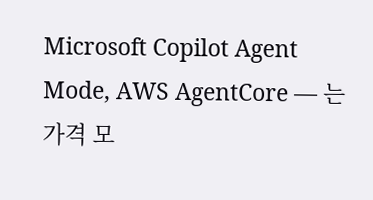Microsoft Copilot Agent Mode, AWS AgentCore — 는 가격 모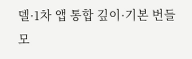델·1차 앱 통합 깊이·기본 번들 모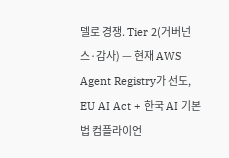델로 경쟁. Tier 2(거버넌스·감사) — 현재 AWS Agent Registry가 선도, EU AI Act + 한국 AI 기본법 컴플라이언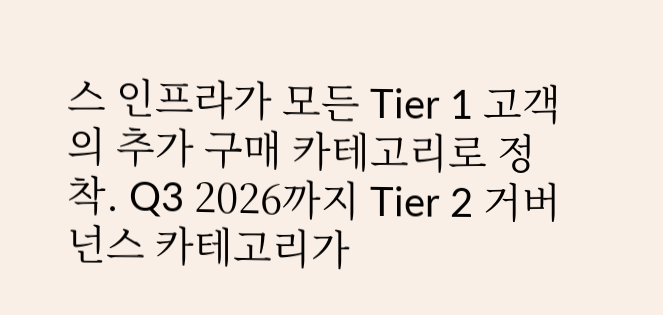스 인프라가 모든 Tier 1 고객의 추가 구매 카테고리로 정착. Q3 2026까지 Tier 2 거버넌스 카테고리가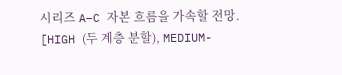시리즈 A–C 자본 흐름을 가속할 전망. [HIGH (두 계층 분할), MEDIUM-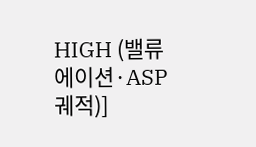HIGH (밸류에이션·ASP 궤적)]